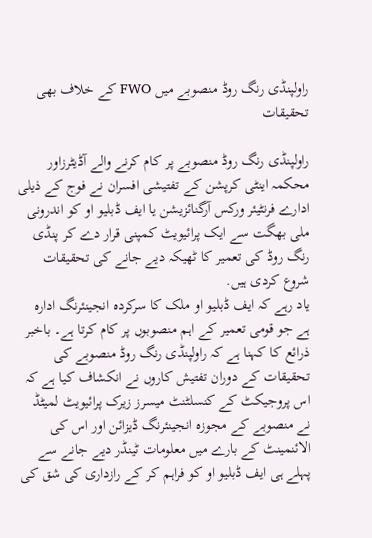راولپنڈی رنگ روڈ منصوبے میں FWO کے خلاف بھی تحقیقات

راولپنڈی رنگ روڈ منصوبے پر کام کرنے والے آڈیٹرزاور محکمہ اینٹی کرپشن کے تفتیشی افسران نے فوج کے ذیلی ادارے فرنٹیئر ورکس آرگنائزیشن یا ایف ڈبلیو او کو اندرونی ملی بھگت سے ایک پرائیویٹ کمپنی قرار دے کر پنڈی رنگ روڈ کی تعمیر کا ٹھیکہ دیے جانے کی تحقیقات شروع کردی ہیں.
یاد رہے کہ ایف ڈبلیو او ملک کا سرکردہ انجینئرنگ ادارہ ہے جو قومی تعمیر کے اہم منصوبوں پر کام کرتا ہے۔ باخبر ذرائع کا کہنا ہے کہ راولپنڈی رنگ روڈ منصوبے کی تحقیقات کے دوران تفتیش کاروں نے انکشاف کیا ہے کہ اس پروجیکٹ کے کنسلٹنٹ میسرز زیرک پرائیویٹ لمیٹڈ نے منصوبے کے مجوزہ انجینئرنگ ڈیزائن اور اس کی الائنمینٹ کے بارے میں معلومات ٹینڈر دیے جانے سے پہلے ہی ایف ڈبلیو او کو فراہم کر کے رازداری کی شق کی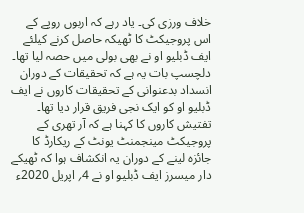خلاف ورزی کی۔ یاد رہے کہ اربوں روپے کے اس پروجیکٹ کا ٹھیکہ حاصل کرنے کیلئے ایف ڈبلیو او نے بھی بولی میں حصہ لیا تھا۔ دلچسپ بات یہ ہے کہ تحقیقات کے دوران انسداد بدعنوانی کے تحقیقات کاروں نے ایف ڈبلیو او کو ایک نجی فریق قرار دیا تھا۔
تفتیش کاروں کا کہنا ہے کہ آر تھری کے پروجیکٹ مینجمنٹ یونٹ کے ریکارڈ کا جائزہ لینے کے دوران یہ انکشاف ہوا کہ ٹھیکے دار میسرز ایف ڈبلیو او نے 4؍ اپریل 2020ء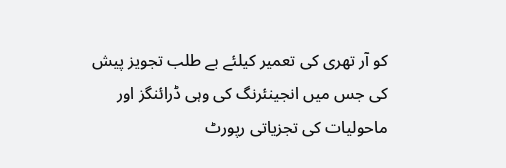کو آر تھری کی تعمیر کیلئے بے طلب تجویز پیش کی جس میں انجینئرنگ کی وہی ڈرائنگز اور ماحولیات کی تجزیاتی رپورٹ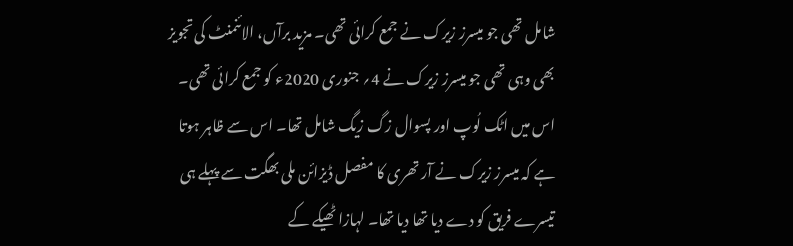شامل تھی جو میسرز زیرک نے جمع کرائی تھی۔ مزید برآں، الائنمنٹ کی تجویز بھی وہی تھی جو میسرز زیرک نے 4؍ جنوری 2020ء کو جمع کرائی تھی۔ اس میں اٹک لُوپ اور پسوال زگ زیگ شامل تھا۔ اس سے ظاہر ہوتا ہے کہ میسرز زیرک نے آر تھری کا مفصل ڈیزائن ملی بھگت سے پہلے ہی تیسرے فریق کو دے دیا تھا دیا تھا۔ لہازا ٹھیکے کے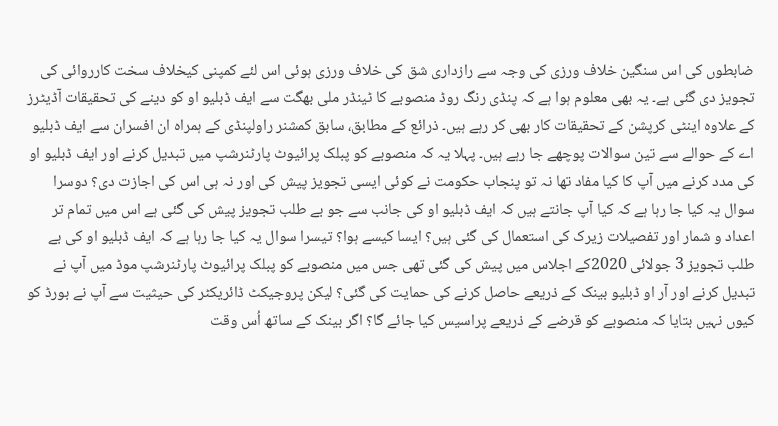ضابطوں کی اس سنگین خلاف ورزی کی وجہ سے رازداری شق کی خلاف ورزی ہوئی اس لئے کمپنی کیخلاف سخت کارروائی کی تجویز دی گئی ہے۔ یہ بھی معلوم ہوا ہے کہ پنڈی رنگ روڈ منصوبے کا ٹینڈر ملی بھگت سے ایف ڈبلیو او کو دینے کی تحقیقات آڈیٹرز کے علاوہ اینٹی کرپشن کے تحقیقات کار بھی کر رہے ہیں۔ ذرائع کے مطابق، سابق کمشنر راولپنڈی کے ہمراہ ان افسران سے ایف ڈبلیو اے کے حوالے سے تین سوالات پوچھے جا رہے ہیں۔ پہلا یہ کہ منصوبے کو پبلک پرائیوٹ پارٹنرشپ میں تبدیل کرنے اور ایف ڈبلیو او کی مدد کرنے میں آپ کا کیا مفاد تھا نہ تو پنجاب حکومت نے کوئی ایسی تجویز پیش کی اور نہ ہی اس کی اجازت دی؟ دوسرا سوال یہ کیا جا رہا ہے کہ کیا آپ جانتے ہیں کہ ایف ڈبلیو او کی جانب سے جو بے طلب تجویز پیش کی گئی ہے اس میں تمام تر اعداد و شمار اور تفصیلات زیرک کی استعمال کی گئی ہیں؟ ایسا کیسے ہوا؟ تیسرا سوال یہ کیا جا رہا ہے کہ ایف ڈبلیو او کی بے طلب تجویز 3 جولائی 2020کے اجلاس میں پیش کی گئی تھی جس میں منصوبے کو پبلک پرائیوٹ پارٹنرشپ موڈ میں آپ نے تبدیل کرنے اور آر او ڈبلیو بینک کے ذریعے حاصل کرنے کی حمایت کی گئی؟ لیکن پروجیکٹ ڈائریکٹر کی حیثیت سے آپ نے بورڈ کو کیوں نہیں بتایا کہ منصوبے کو قرضے کے ذریعے پراسیس کیا جائے گا؟ اگر بینک کے ساتھ اُس وقت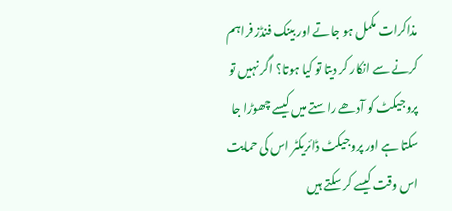مذاکرات مکمل ہو جاتے اور بینک فنڈز فراہم کرنے سے انکار کر دیتا تو کیا ہوتا؟ اگر نہیں تو پروجیکٹ کو آدھے راستے میں کیسے چھوڑا جا سکتا ہے اور پروجیکٹ ڈائریکٹر اس کی حمایت اس وقت کیسے کر سکتے ہیں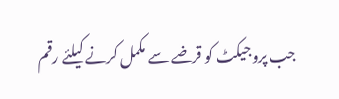جب پروجیکٹ کو قرضے سے مکمل کرنے کیلئے رقم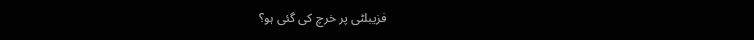فزیبلٹی پر خرچ کی گئی ہو؟